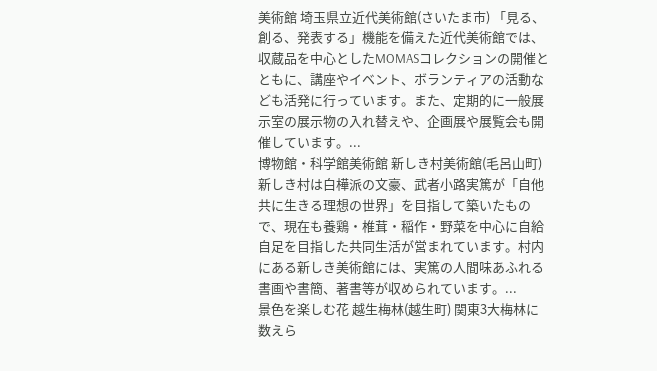美術館 埼玉県立近代美術館(さいたま市) 「見る、創る、発表する」機能を備えた近代美術館では、収蔵品を中心としたMOMASコレクションの開催とともに、講座やイベント、ボランティアの活動なども活発に行っています。また、定期的に一般展示室の展示物の入れ替えや、企画展や展覧会も開催しています。...
博物館・科学館美術館 新しき村美術館(毛呂山町) 新しき村は白樺派の文豪、武者小路実篤が「自他共に生きる理想の世界」を目指して築いたもので、現在も養鶏・椎茸・稲作・野菜を中心に自給自足を目指した共同生活が営まれています。村内にある新しき美術館には、実篤の人間味あふれる書画や書簡、著書等が収められています。...
景色を楽しむ花 越生梅林(越生町) 関東3大梅林に数えら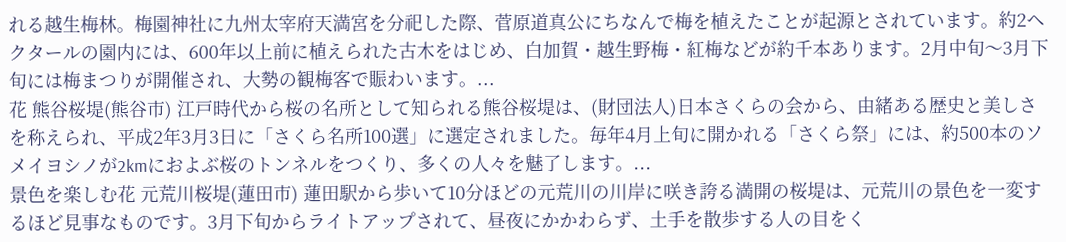れる越生梅林。梅園神社に九州太宰府天満宮を分祀した際、菅原道真公にちなんで梅を植えたことが起源とされています。約2ヘクタールの園内には、600年以上前に植えられた古木をはじめ、白加賀・越生野梅・紅梅などが約千本あります。2月中旬〜3月下旬には梅まつりが開催され、大勢の観梅客で賑わいます。...
花 熊谷桜堤(熊谷市) 江戸時代から桜の名所として知られる熊谷桜堤は、(財団法人)日本さくらの会から、由緒ある歴史と美しさを称えられ、平成2年3月3日に「さくら名所100選」に選定されました。毎年4月上旬に開かれる「さくら祭」には、約500本のソメイヨシノが2kmにおよぶ桜のトンネルをつくり、多くの人々を魅了します。...
景色を楽しむ花 元荒川桜堤(蓮田市) 蓮田駅から歩いて10分ほどの元荒川の川岸に咲き誇る満開の桜堤は、元荒川の景色を一変するほど見事なものです。3月下旬からライトアップされて、昼夜にかかわらず、土手を散歩する人の目をく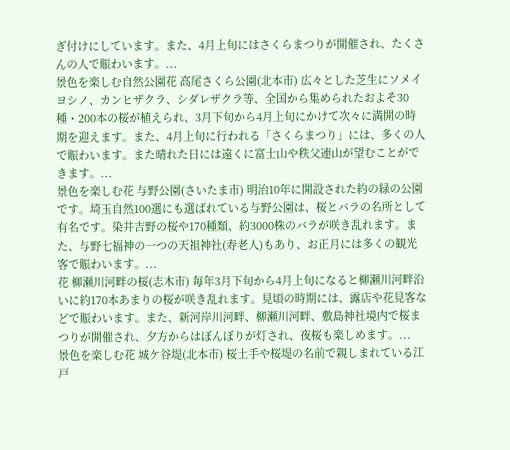ぎ付けにしています。また、4月上旬にはさくらまつりが開催され、たくさんの人で賑わいます。...
景色を楽しむ自然公園花 高尾さくら公園(北本市) 広々とした芝生にソメイヨシノ、カンヒザクラ、シダレザクラ等、全国から集められたおよそ30種・200本の桜が植えられ、3月下旬から4月上旬にかけて次々に満開の時期を迎えます。また、4月上旬に行われる「さくらまつり」には、多くの人で賑わいます。また晴れた日には遠くに富士山や秩父連山が望むことができます。...
景色を楽しむ花 与野公園(さいたま市) 明治10年に開設された約の緑の公園です。埼玉自然100選にも選ばれている与野公園は、桜とバラの名所として有名です。染井吉野の桜や170種類、約3000株のバラが咲き乱れます。また、与野七福神の一つの天祖神社(寿老人)もあり、お正月には多くの観光客で賑わいます。...
花 柳瀬川河畔の桜(志木市) 毎年3月下旬から4月上旬になると柳瀬川河畔沿いに約170本あまりの桜が咲き乱れます。見頃の時期には、露店や花見客などで賑わいます。また、新河岸川河畔、柳瀬川河畔、敷島神社境内で桜まつりが開催され、夕方からはぼんぼりが灯され、夜桜も楽しめます。...
景色を楽しむ花 城ケ谷堤(北本市) 桜土手や桜堤の名前で親しまれている江戸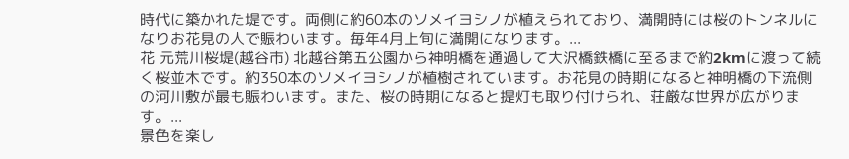時代に築かれた堤です。両側に約60本のソメイヨシノが植えられており、満開時には桜のトンネルになりお花見の人で賑わいます。毎年4月上旬に満開になります。...
花 元荒川桜堤(越谷市) 北越谷第五公園から神明橋を通過して大沢橋鉄橋に至るまで約2kmに渡って続く桜並木です。約350本のソメイヨシノが植樹されています。お花見の時期になると神明橋の下流側の河川敷が最も賑わいます。また、桜の時期になると提灯も取り付けられ、荘厳な世界が広がります。...
景色を楽し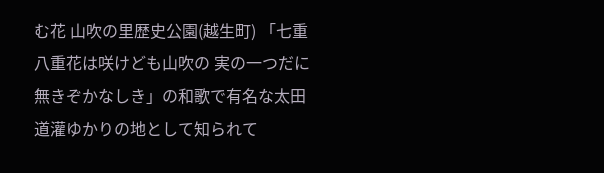む花 山吹の里歴史公園(越生町) 「七重八重花は咲けども山吹の 実の一つだに無きぞかなしき」の和歌で有名な太田道灌ゆかりの地として知られて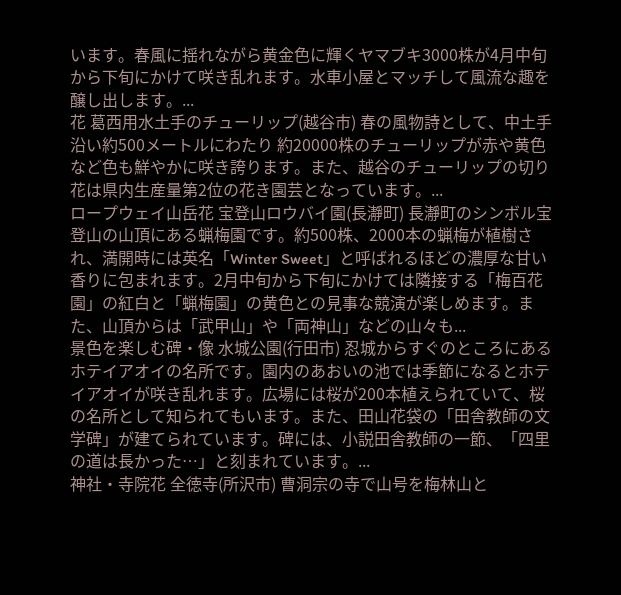います。春風に揺れながら黄金色に輝くヤマブキ3000株が4月中旬から下旬にかけて咲き乱れます。水車小屋とマッチして風流な趣を醸し出します。...
花 葛西用水土手のチューリップ(越谷市) 春の風物詩として、中土手沿い約500メートルにわたり 約20000株のチューリップが赤や黄色など色も鮮やかに咲き誇ります。また、越谷のチューリップの切り花は県内生産量第2位の花き園芸となっています。...
ロープウェイ山岳花 宝登山ロウバイ園(長瀞町) 長瀞町のシンボル宝登山の山頂にある蝋梅園です。約500株、2000本の蝋梅が植樹され、満開時には英名「Winter Sweet」と呼ばれるほどの濃厚な甘い香りに包まれます。2月中旬から下旬にかけては隣接する「梅百花園」の紅白と「蝋梅園」の黄色との見事な競演が楽しめます。また、山頂からは「武甲山」や「両神山」などの山々も...
景色を楽しむ碑・像 水城公園(行田市) 忍城からすぐのところにあるホテイアオイの名所です。園内のあおいの池では季節になるとホテイアオイが咲き乱れます。広場には桜が200本植えられていて、桜の名所として知られてもいます。また、田山花袋の「田舎教師の文学碑」が建てられています。碑には、小説田舎教師の一節、「四里の道は長かった…」と刻まれています。...
神社・寺院花 全徳寺(所沢市) 曹洞宗の寺で山号を梅林山と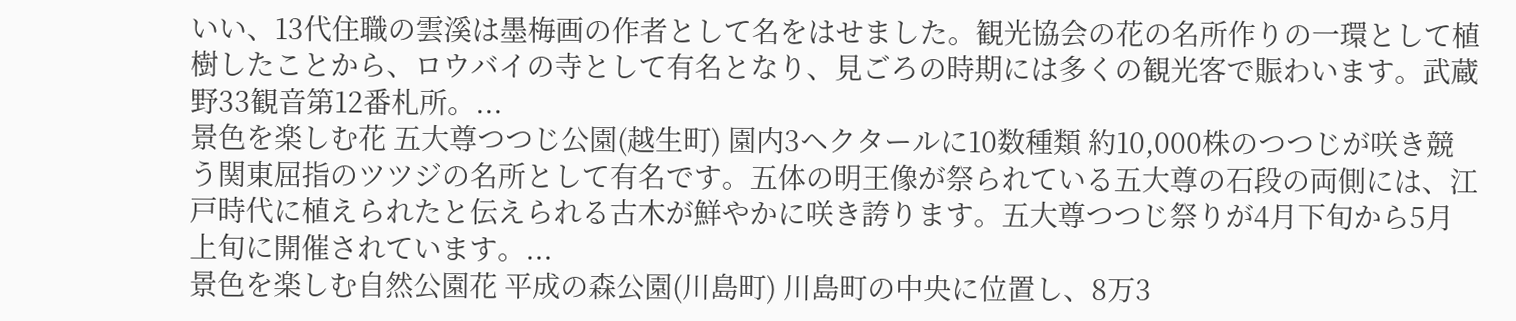いい、13代住職の雲溪は墨梅画の作者として名をはせました。観光協会の花の名所作りの一環として植樹したことから、ロウバイの寺として有名となり、見ごろの時期には多くの観光客で賑わいます。武蔵野33観音第12番札所。...
景色を楽しむ花 五大尊つつじ公園(越生町) 園内3ヘクタールに10数種類 約10,000株のつつじが咲き競う関東屈指のツツジの名所として有名です。五体の明王像が祭られている五大尊の石段の両側には、江戸時代に植えられたと伝えられる古木が鮮やかに咲き誇ります。五大尊つつじ祭りが4月下旬から5月上旬に開催されています。...
景色を楽しむ自然公園花 平成の森公園(川島町) 川島町の中央に位置し、8万3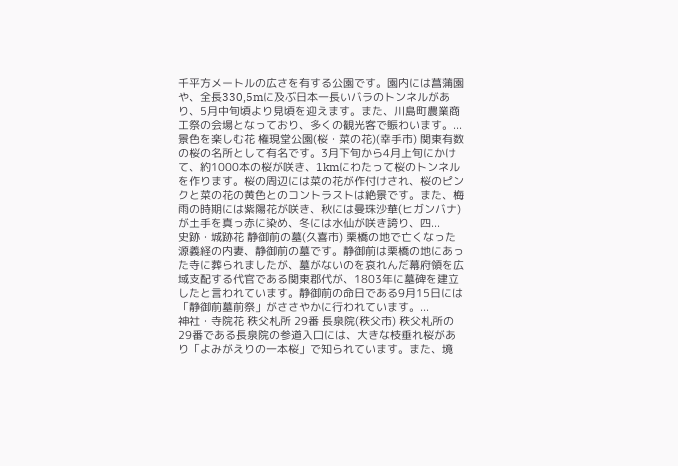千平方メートルの広さを有する公園です。園内には菖蒲園や、全長330,5mに及ぶ日本一長いバラのトンネルがあり、5月中旬頃より見頃を迎えます。また、川島町農業商工祭の会場となっており、多くの観光客で賑わいます。...
景色を楽しむ花 権現堂公園(桜・菜の花)(幸手市) 関東有数の桜の名所として有名です。3月下旬から4月上旬にかけて、約1000本の桜が咲き、1kmにわたって桜のトンネルを作ります。桜の周辺には菜の花が作付けされ、桜のピンクと菜の花の黄色とのコントラストは絶景です。また、梅雨の時期には紫陽花が咲き、秋には曼珠沙華(ヒガンバナ)が土手を真っ赤に染め、冬には水仙が咲き誇り、四...
史跡・城跡花 静御前の墓(久喜市) 栗橋の地で亡くなった源義経の内妻、静御前の墓です。静御前は栗橋の地にあった寺に葬られましたが、墓がないのを哀れんだ幕府領を広域支配する代官である関東郡代が、1803年に墓碑を建立したと言われています。静御前の命日である9月15日には「静御前墓前祭」がささやかに行われています。...
神社・寺院花 秩父札所 29番 長泉院(秩父市) 秩父札所の29番である長泉院の参道入口には、大きな枝垂れ桜があり「よみがえりの一本桜」で知られています。また、境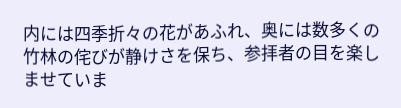内には四季折々の花があふれ、奥には数多くの竹林の侘びが静けさを保ち、参拝者の目を楽しませていま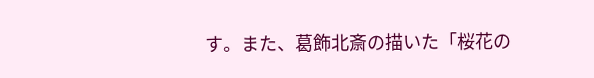す。また、葛飾北斎の描いた「桜花の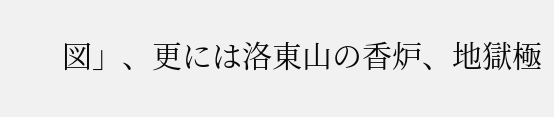図」、更には洛東山の香炉、地獄極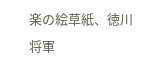楽の絵草紙、徳川将軍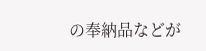の奉納品などが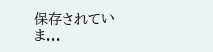保存されていま...